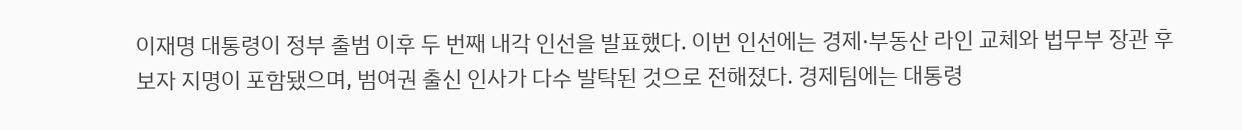이재명 대통령이 정부 출범 이후 두 번째 내각 인선을 발표했다. 이번 인선에는 경제·부동산 라인 교체와 법무부 장관 후보자 지명이 포함됐으며, 범여권 출신 인사가 다수 발탁된 것으로 전해졌다. 경제팀에는 대통령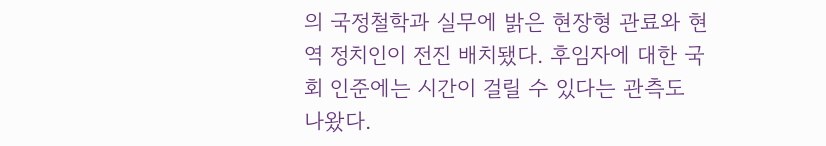의 국정철학과 실무에 밝은 현장형 관료와 현역 정치인이 전진 배치됐다. 후임자에 대한 국회 인준에는 시간이 걸릴 수 있다는 관측도 나왔다.